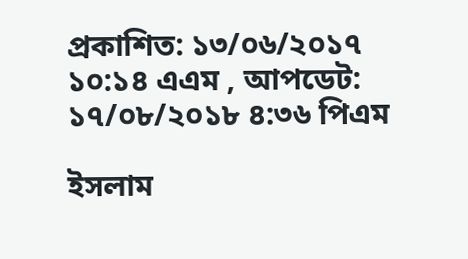প্রকাশিত: ১৩/০৬/২০১৭ ১০:১৪ এএম , আপডেট: ১৭/০৮/২০১৮ ৪:৩৬ পিএম

ইসলাম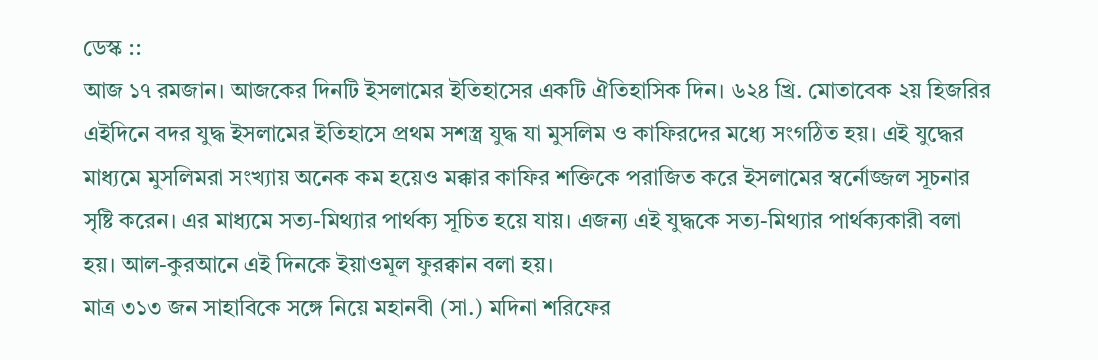ডেস্ক ::
আজ ১৭ রমজান। আজকের দিনটি ইসলামের ইতিহাসের একটি ঐতিহাসিক দিন। ৬২৪ খ্রি. মোতাবেক ২য় হিজরির এইদিনে বদর যুদ্ধ ইসলামের ইতিহাসে প্রথম সশস্ত্র যুদ্ধ যা মুসলিম ও কাফিরদের মধ্যে সংগঠিত হয়। এই যুদ্ধের মাধ্যমে মুসলিমরা সংখ্যায় অনেক কম হয়েও মক্কার কাফির শক্তিকে পরাজিত করে ইসলামের স্বর্নোজ্জল সূচনার সৃষ্টি করেন। এর মাধ্যমে সত্য-মিথ্যার পার্থক্য সূচিত হয়ে যায়। এজন্য এই যুদ্ধকে সত্য-মিথ্যার পার্থক্যকারী বলা হয়। আল-কুরআনে এই দিনকে ইয়াওমূল ফুরক্বান বলা হয়।
মাত্র ৩১৩ জন সাহাবিকে সঙ্গে নিয়ে মহানবী (সা.) মদিনা শরিফের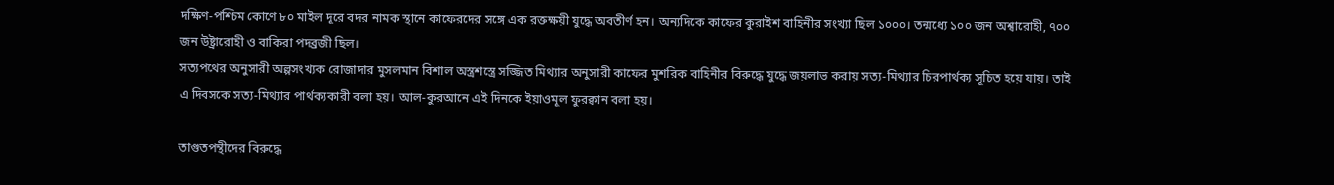দক্ষিণ-পশ্চিম কোণে ৮০ মাইল দূরে বদর নামক স্থানে কাফেরদের সঙ্গে এক রক্তক্ষয়ী যুদ্ধে অবতীর্ণ হন। অন্যদিকে কাফের কুরাইশ বাহিনীর সংখ্যা ছিল ১০০০। তন্মধ্যে ১০০ জন অশ্বারোহী, ৭০০ জন উষ্ট্রারোহী ও বাকিরা পদব্রজী ছিল।
সত্যপথের অনুসারী অল্পসংখ্যক রোজাদার মুসলমান বিশাল অস্ত্রশস্ত্রে সজ্জিত মিথ্যার অনুসারী কাফের মুশরিক বাহিনীর বিরুদ্ধে যুদ্ধে জয়লাভ করায় সত্য-মিথ্যার চিরপার্থক্য সূচিত হয়ে যায়। তাই এ দিবসকে সত্য-মিথ্যার পার্থক্যকারী বলা হয়। আল-কুরআনে এই দিনকে ইয়াওমূল ফুরক্বান বলা হয়।

তাগুতপন্থীদের বিরুদ্ধে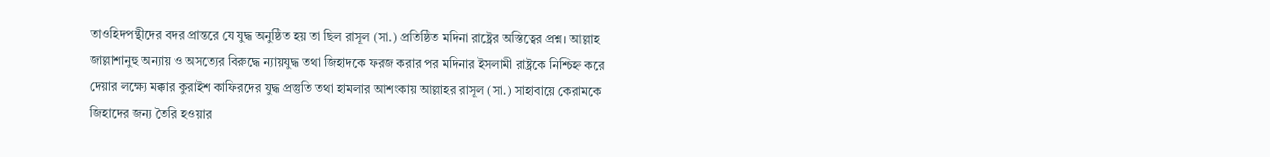তাওহিদপন্থীদের বদর প্রান্তরে যে যুদ্ধ অনুষ্ঠিত হয় তা ছিল রাসূল (সা.) প্রতিষ্ঠিত মদিনা রাষ্ট্রের অস্তিত্বের প্রশ্ন। আল্লাহ জাল্লাশানুহু অন্যায় ও অসত্যের বিরুদ্ধে ন্যায়যুদ্ধ তথা জিহাদকে ফরজ করার পর মদিনার ইসলামী রাষ্ট্রকে নিশ্চিহ্ন করে দেয়ার লক্ষ্যে মক্কার কুরাইশ কাফিরদের যুদ্ধ প্রস্তুতি তথা হামলার আশংকায় আল্লাহর রাসূল (সা.) সাহাবায়ে কেরামকে জিহাদের জন্য তৈরি হওয়ার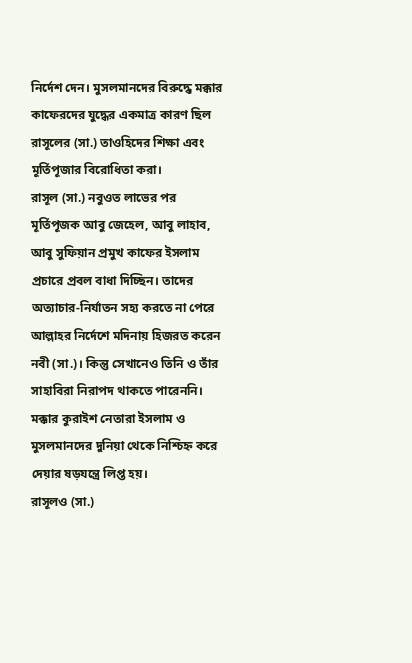নির্দেশ দেন। মুসলমানদের বিরুদ্ধে মক্কার কাফেরদের যুদ্ধের একমাত্র কারণ ছিল রাসূলের (সা.) তাওহিদের শিক্ষা এবং মূর্তিপূজার বিরোধিতা করা।
রাসূল (সা.) নবুওত লাভের পর মূর্তিপূজক আবু জেহেল, আবু লাহাব, আবু সুফিয়ান প্রমুখ কাফের ইসলাম প্রচারে প্রবল বাধা দিচ্ছিন। তাদের অত্যাচার-নির্যাতন সহ্য করতে না পেরে আল্লাহর নির্দেশে মদিনায় হিজরত করেন নবী (সা.)। কিন্তু সেখানেও তিনি ও তাঁর সাহাবিরা নিরাপদ থাকতে পারেননি। মক্কার কুরাইশ নেতারা ইসলাম ও মুসলমানদের দুনিয়া থেকে নিশ্চিহ্ন করে দেয়ার ষড়যন্ত্রে লিপ্ত হয়।
রাসূলও (সা.)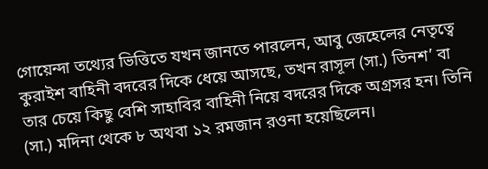গোয়েন্দা তথ্যের ভিত্তিতে যখন জানতে পারলেন, আবু জেহেলের নেতৃত্বে কুরাইশ বাহিনী বদরের দিকে ধেয়ে আসছে, তখন রাসূল (সা.) তিনশ’ বা তার চেয়ে কিছু বেশি সাহাবির বাহিনী নিয়ে বদরের দিকে অগ্রসর হন। তিনি (সা.) মদিনা থেকে ৮ অথবা ১২ রমজান রওনা হয়েছিলেন।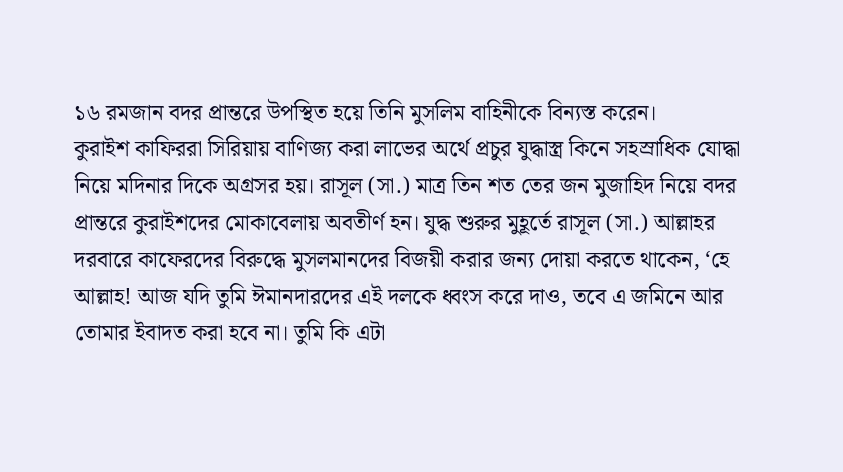১৬ রমজান বদর প্রান্তরে উপস্থিত হয়ে তিনি মুসলিম বাহিনীকে বিন্যস্ত করেন।
কুরাইশ কাফিররা সিরিয়ায় বাণিজ্য করা লাভের অর্থে প্রচুর যুদ্ধাস্ত্র কিনে সহস্রাধিক যোদ্ধা নিয়ে মদিনার দিকে অগ্রসর হয়। রাসূল (সা.) মাত্র তিন শত তের জন মুজাহিদ নিয়ে বদর প্রান্তরে কুরাইশদের মোকাবেলায় অবতীর্ণ হন। যুদ্ধ শুরুর মুহূর্তে রাসূল (সা.) আল্লাহর দরবারে কাফেরদের বিরুদ্ধে মুসলমানদের বিজয়ী করার জন্য দোয়া করতে থাকেন, ‘হে আল্লাহ! আজ যদি তুমি ঈমানদারদের এই দলকে ধ্বংস করে দাও, তবে এ জমিনে আর তোমার ইবাদত করা হবে না। তুমি কি এটা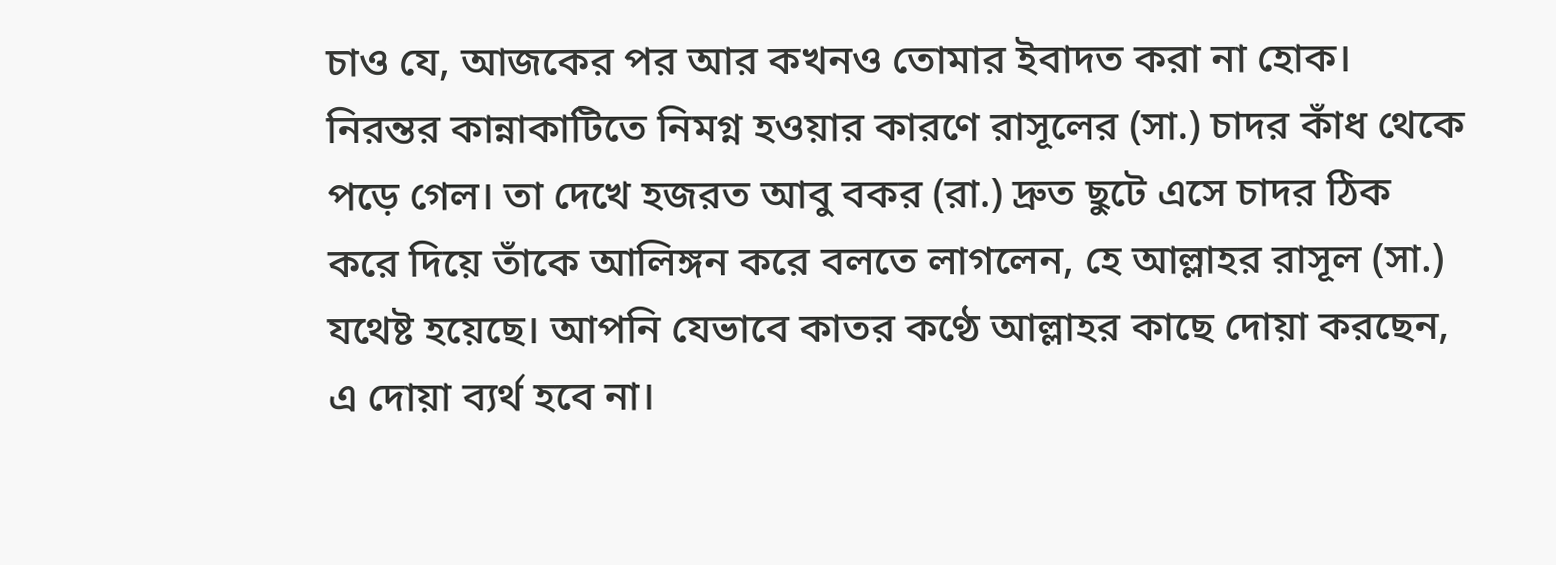চাও যে, আজকের পর আর কখনও তোমার ইবাদত করা না হোক। নিরন্তর কান্নাকাটিতে নিমগ্ন হওয়ার কারণে রাসূলের (সা.) চাদর কাঁধ থেকে পড়ে গেল। তা দেখে হজরত আবু বকর (রা.) দ্রুত ছুটে এসে চাদর ঠিক করে দিয়ে তাঁকে আলিঙ্গন করে বলতে লাগলেন, হে আল্লাহর রাসূল (সা.) যথেষ্ট হয়েছে। আপনি যেভাবে কাতর কণ্ঠে আল্লাহর কাছে দোয়া করছেন, এ দোয়া ব্যর্থ হবে না।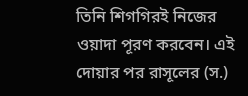তিনি শিগগিরই নিজের ওয়াদা পূরণ করবেন। এই দোয়ার পর রাসূলের (স.)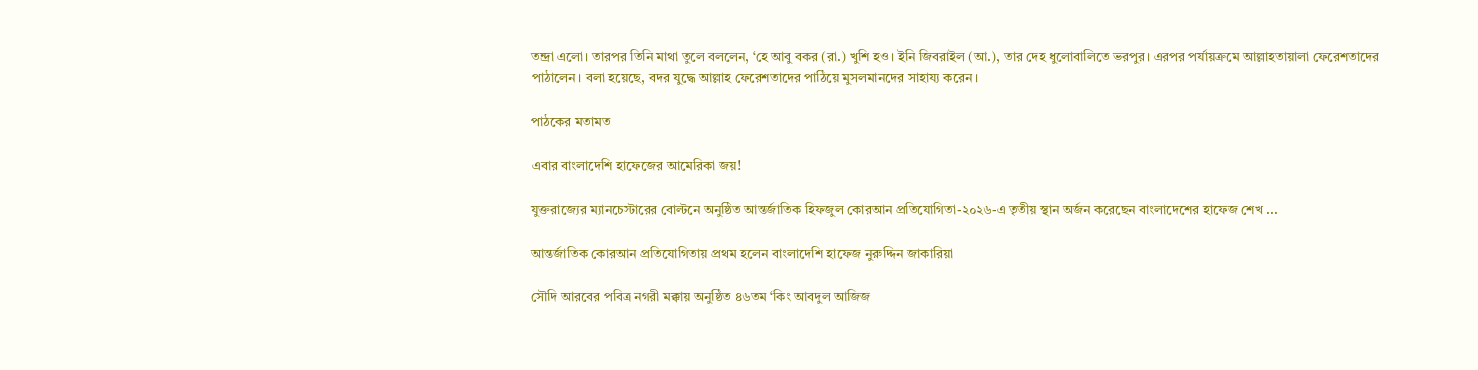তন্দ্রা এলো। তারপর তিনি মাথা তুলে বললেন, ‘হে আবু বকর (রা.) খুশি হও। ইনি জিবরাইল (আ.), তার দেহ ধুলোবালিতে ভরপুর। এরপর পর্যায়ক্রমে আল্লাহতায়ালা ফেরেশতাদের পাঠালেন। বলা হয়েছে, বদর যুদ্ধে আল্লাহ ফেরেশতাদের পাঠিয়ে মুসলমানদের সাহায্য করেন।

পাঠকের মতামত

এবার বাংলাদেশি হাফেজের আমেরিকা জয়!

যুক্তরাজ্যের ম্যানচেস্টারের বোল্টনে অনুষ্ঠিত আন্তর্জাতিক হিফজুল কোরআন প্রতিযোগিতা-২০২৬-এ তৃতীয় স্থান অর্জন করেছেন বাংলাদেশের হাফেজ শেখ ...

আন্তর্জাতিক কোরআন প্রতিযোগিতায় প্রথম হলেন বাংলাদেশি হাফেজ নুরুদ্দিন জাকারিয়া

সৌদি আরবের পবিত্র নগরী মক্কায় অনুষ্ঠিত ৪৬তম ‘কিং আবদুল আজিজ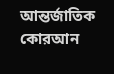আন্তর্জাতিক কোরআন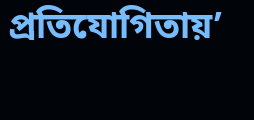প্রতিযোগিতায়’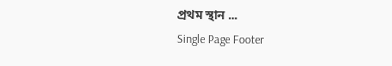প্রথম স্থান ...
Single Page Footer